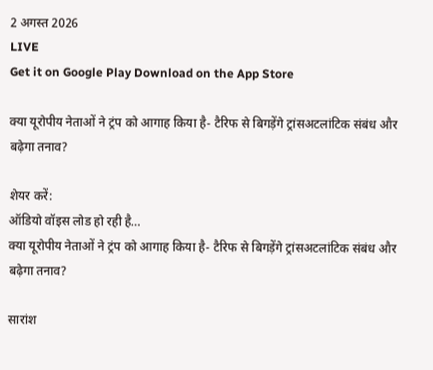2 अगस्त 2026
LIVE
Get it on Google Play Download on the App Store

क्या यूरोपीय नेताओं ने ट्रंप को आगाह किया है- टैरिफ से बिगड़ेंगे ट्रांसअटलांटिक संबंध और बढ़ेगा तनाव?

शेयर करें:
ऑडियो वॉइस लोड हो रही है…
क्या यूरोपीय नेताओं ने ट्रंप को आगाह किया है- टैरिफ से बिगड़ेंगे ट्रांसअटलांटिक संबंध और बढ़ेगा तनाव?

सारांश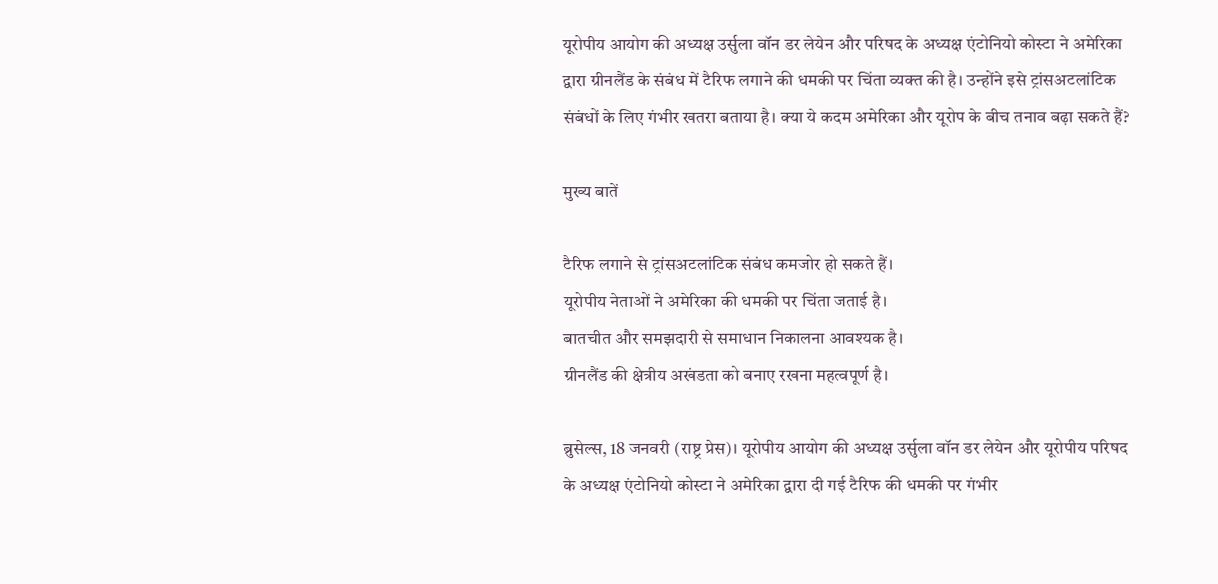यूरोपीय आयोग की अध्यक्ष उर्सुला वॉन डर लेयेन और परिषद के अध्यक्ष एंटोनियो कोस्टा ने अमेरिका द्वारा ग्रीनलैंड के संबंध में टैरिफ लगाने की धमकी पर चिंता व्यक्त की है। उन्होंने इसे ट्रांसअटलांटिक संबंधों के लिए गंभीर खतरा बताया है। क्या ये कदम अमेरिका और यूरोप के बीच तनाव बढ़ा सकते हैं?

मुख्य बातें

टैरिफ लगाने से ट्रांसअटलांटिक संबंध कमजोर हो सकते हैं।
यूरोपीय नेताओं ने अमेरिका की धमकी पर चिंता जताई है।
बातचीत और समझदारी से समाधान निकालना आवश्यक है।
ग्रीनलैंड की क्षेत्रीय अखंडता को बनाए रखना महत्वपूर्ण है।

ब्रुसेल्स, 18 जनवरी (राष्ट्र प्रेस)। यूरोपीय आयोग की अध्यक्ष उर्सुला वॉन डर लेयेन और यूरोपीय परिषद के अध्यक्ष एंटोनियो कोस्टा ने अमेरिका द्वारा दी गई टैरिफ की धमकी पर गंभीर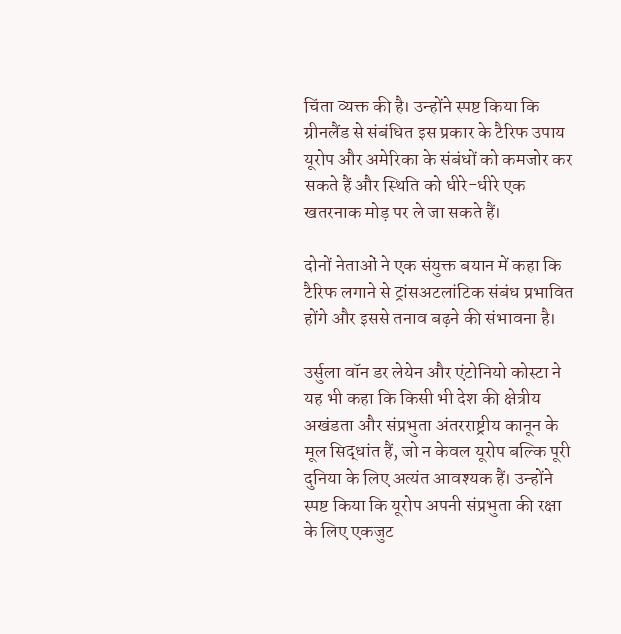चिंता व्यक्त की है। उन्होंने स्पष्ट किया कि ग्रीनलैंड से संबंधित इस प्रकार के टैरिफ उपाय यूरोप और अमेरिका के संबंधों को कमजोर कर सकते हैं और स्थिति को धीरे-धीरे एक खतरनाक मोड़ पर ले जा सकते हैं।

दोनों नेताओं ने एक संयुक्त बयान में कहा कि टैरिफ लगाने से ट्रांसअटलांटिक संबंध प्रभावित होंगे और इससे तनाव बढ़ने की संभावना है।

उर्सुला वॉन डर लेयेन और एंटोनियो कोस्टा ने यह भी कहा कि किसी भी देश की क्षेत्रीय अखंडता और संप्रभुता अंतरराष्ट्रीय कानून के मूल सिद्धांत हैं, जो न केवल यूरोप बल्कि पूरी दुनिया के लिए अत्यंत आवश्यक हैं। उन्होंने स्पष्ट किया कि यूरोप अपनी संप्रभुता की रक्षा के लिए एकजुट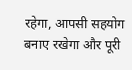रहेगा, आपसी सहयोग बनाए रखेगा और पूरी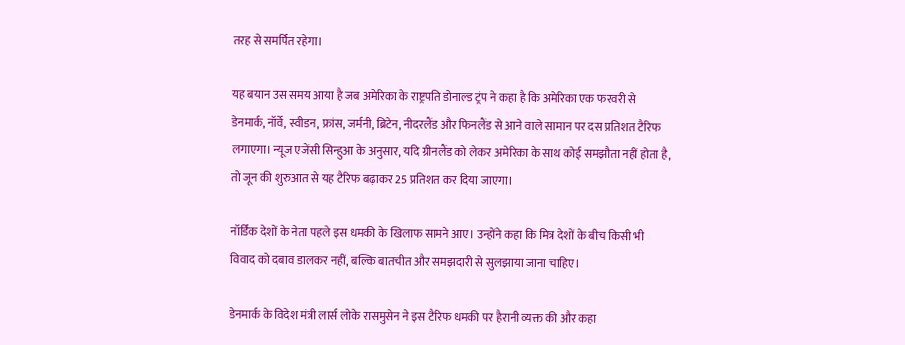तरह से समर्पित रहेगा।

यह बयान उस समय आया है जब अमेरिका के राष्ट्रपति डोनाल्ड ट्रंप ने कहा है कि अमेरिका एक फरवरी से डेनमार्क, नॉर्वे, स्वीडन, फ्रांस, जर्मनी, ब्रिटेन, नीदरलैंड और फिनलैंड से आने वाले सामान पर दस प्रतिशत टैरिफ लगाएगा। न्यूज एजेंसी सिन्हुआ के अनुसार, यदि ग्रीनलैंड को लेकर अमेरिका के साथ कोई समझौता नहीं होता है, तो जून की शुरुआत से यह टैरिफ बढ़ाकर 25 प्रतिशत कर दिया जाएगा।

नॉर्डिक देशों के नेता पहले इस धमकी के खिलाफ सामने आए। उन्होंने कहा कि मित्र देशों के बीच किसी भी विवाद को दबाव डालकर नहीं, बल्कि बातचीत और समझदारी से सुलझाया जाना चाहिए।

डेनमार्क के विदेश मंत्री लार्स लोके रासमुसेन ने इस टैरिफ धमकी पर हैरानी व्यक्त की और कहा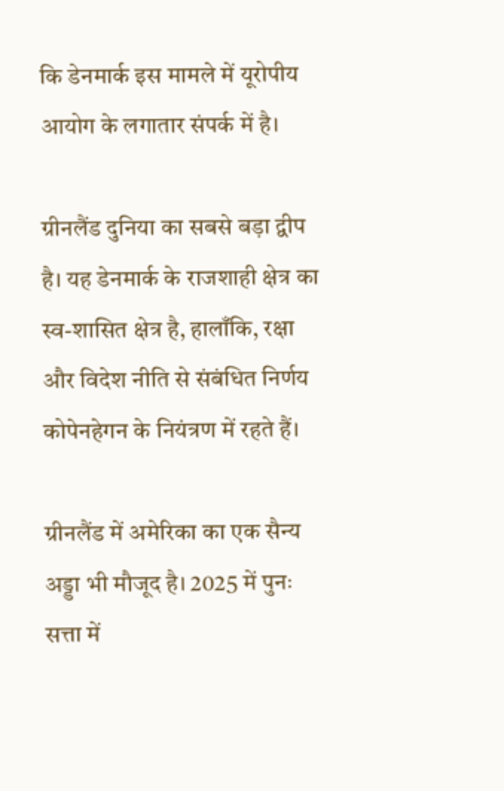कि डेनमार्क इस मामले में यूरोपीय आयोग के लगातार संपर्क में है।

ग्रीनलैंड दुनिया का सबसे बड़ा द्वीप है। यह डेनमार्क के राजशाही क्षेत्र का स्व-शासित क्षेत्र है, हालाँकि, रक्षा और विदेश नीति से संबंधित निर्णय कोपेनहेगन के नियंत्रण में रहते हैं।

ग्रीनलैंड में अमेरिका का एक सैन्य अड्डा भी मौजूद है। 2025 में पुनः सत्ता में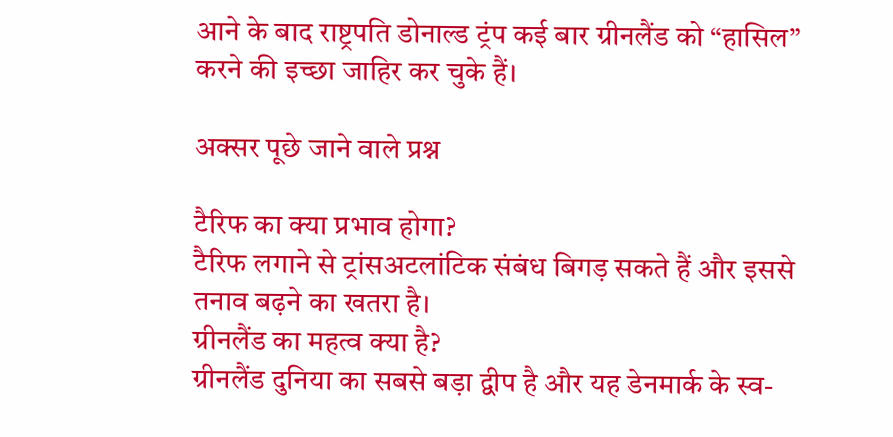आने के बाद राष्ट्रपति डोनाल्ड ट्रंप कई बार ग्रीनलैंड को “हासिल” करने की इच्छा जाहिर कर चुके हैं।

अक्सर पूछे जाने वाले प्रश्न

टैरिफ का क्या प्रभाव होगा?
टैरिफ लगाने से ट्रांसअटलांटिक संबंध बिगड़ सकते हैं और इससे तनाव बढ़ने का खतरा है।
ग्रीनलैंड का महत्व क्या है?
ग्रीनलैंड दुनिया का सबसे बड़ा द्वीप है और यह डेनमार्क के स्व-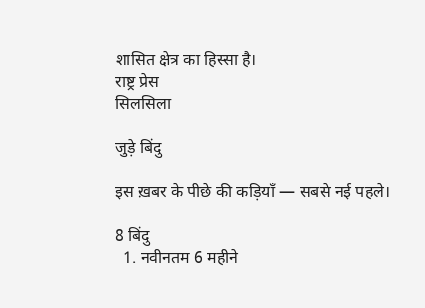शासित क्षेत्र का हिस्सा है।
राष्ट्र प्रेस
सिलसिला

जुड़े बिंदु

इस ख़बर के पीछे की कड़ियाँ — सबसे नई पहले।

8 बिंदु
  1. नवीनतम 6 महीने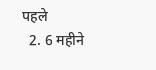पहले
  2. 6 महीने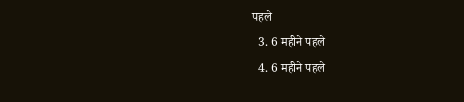पहले
  3. 6 महीने पहले
  4. 6 महीने पहले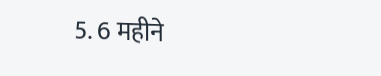5. 6 महीने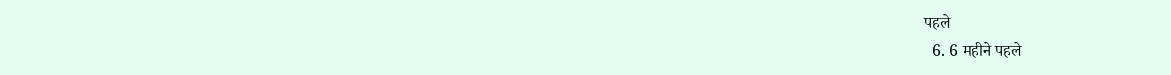पहले
  6. 6 महीने पहले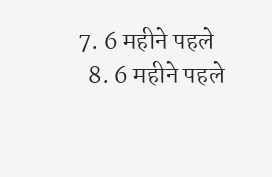7. 6 महीने पहले
  8. 6 महीने पहले